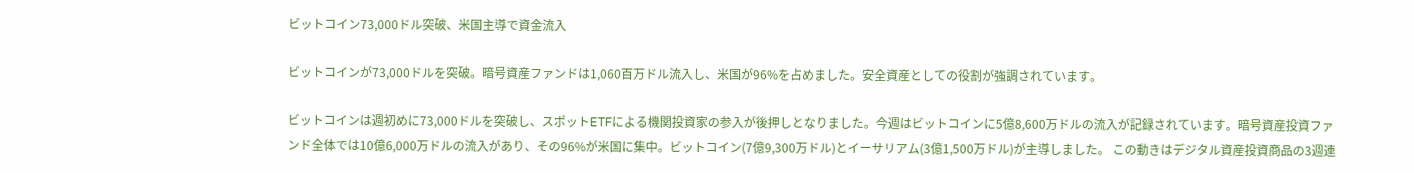ビットコイン73,000ドル突破、米国主導で資金流入

ビットコインが73,000ドルを突破。暗号資産ファンドは1,060百万ドル流入し、米国が96%を占めました。安全資産としての役割が強調されています。

ビットコインは週初めに73,000ドルを突破し、スポットETFによる機関投資家の参入が後押しとなりました。今週はビットコインに5億8,600万ドルの流入が記録されています。暗号資産投資ファンド全体では10億6,000万ドルの流入があり、その96%が米国に集中。ビットコイン(7億9,300万ドル)とイーサリアム(3億1,500万ドル)が主導しました。 この動きはデジタル資産投資商品の3週連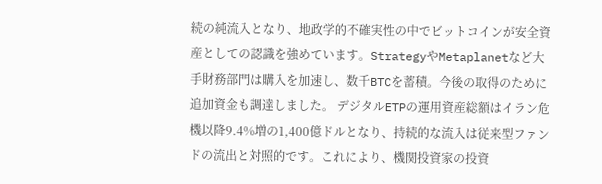続の純流入となり、地政学的不確実性の中でビットコインが安全資産としての認識を強めています。StrategyやMetaplanetなど大手財務部門は購入を加速し、数千BTCを蓄積。今後の取得のために追加資金も調達しました。 デジタルETPの運用資産総額はイラン危機以降9.4%増の1,400億ドルとなり、持続的な流入は従来型ファンドの流出と対照的です。これにより、機関投資家の投資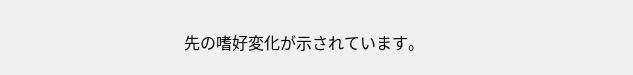先の嗜好変化が示されています。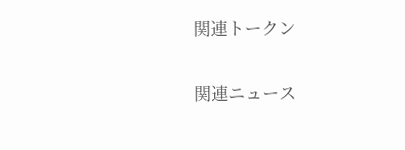関連トークン

関連ニュース